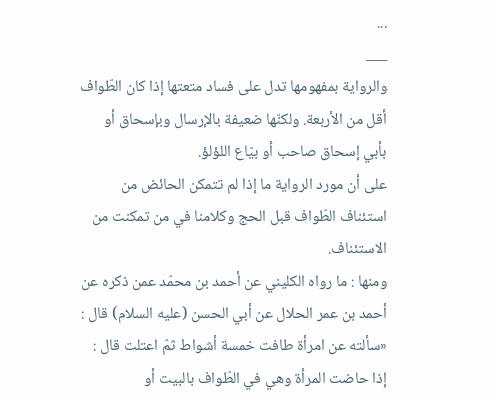...
___
والرواية بمفهومها تدل على فساد متعتها إذا كان الطّواف أقل من الأربعة. ولكنّها ضعيفة بالإرسال وبإسحاق أو بأبي إسحاق صاحب أو بيّاع اللؤلؤ.
على أن مورد الرواية ما إذا لم تتمكن الحائض من استئناف الطّواف قبل الحج وكلامنا في من تمكنت من الاستئناف.
ومنها : ما رواه الكليني عن أحمد بن محمّد عمن ذكره عن أحمد بن عمر الحلال عن أبي الحسن (عليه السلام) قال : «سألته عن امرأة طافت خمسة أشواط ثمّ اعتلت قال : إذا حاضت المرأة وهي في الطّواف بالبيت أو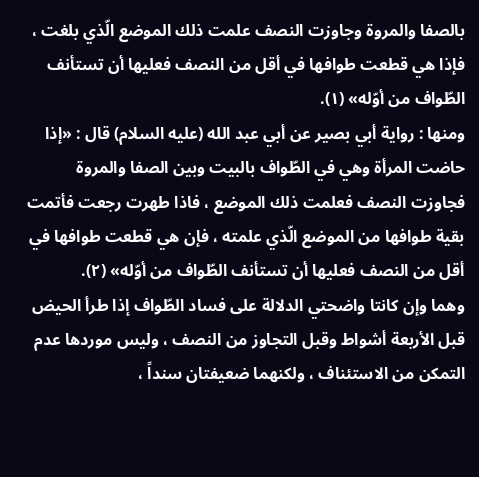بالصفا والمروة وجاوزت النصف علمت ذلك الموضع الّذي بلغت ، فإذا هي قطعت طوافها في أقل من النصف فعليها أن تستأنف الطّواف من أوّله» (١).
ومنها : رواية أبي بصير عن أبي عبد الله (عليه السلام) قال : «إذا حاضت المرأة وهي في الطّواف بالبيت وبين الصفا والمروة فجاوزت النصف فعلمت ذلك الموضع ، فاذا طهرت رجعت فأتمت بقية طوافها من الموضع الّذي علمته ، فإن هي قطعت طوافها في أقل من النصف فعليها أن تستأنف الطّواف من أوّله» (٢).
وهما وإن كانتا واضحتي الدلالة على فساد الطّواف إذا طرأ الحيض قبل الأربعة أشواط وقبل التجاوز من النصف ، وليس موردها عدم التمكن من الاستئناف ، ولكنهما ضعيفتان سنداً ،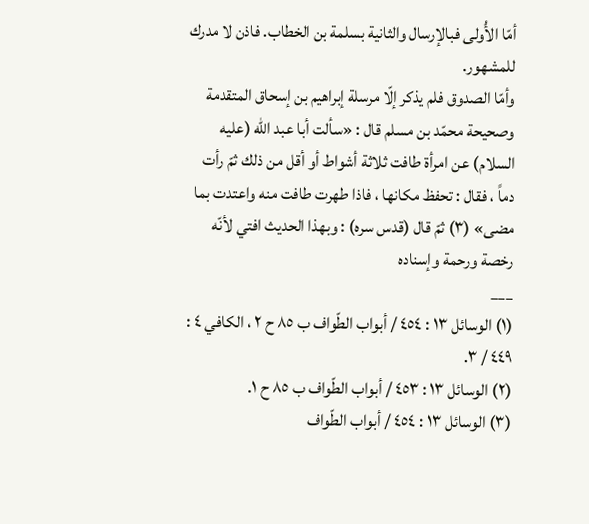أمّا الأُولى فبالإرسال والثانية بسلمة بن الخطاب. فاذن لا مدرك للمشهور.
وأمّا الصدوق فلم يذكر إلّا مرسلة إبراهيم بن إسحاق المتقدمة وصحيحة محمّد بن مسلم قال : «سألت أبا عبد الله (عليه السلام) عن امرأة طافت ثلاثة أشواط أو أقل من ذلك ثمّ رأت دماً ، فقال : تحفظ مكانها ، فاذا طهرت طافت منه واعتدت بما مضى» (٣) ثمّ قال (قدس سره) : وبهذا الحديث افتي لأنّه رخصة ورحمة وإسناده
___
(١) الوسائل ١٣ : ٤٥٤ / أبواب الطّواف ب ٨٥ ح ٢ ، الكافي ٤ : ٤٤٩ / ٣.
(٢) الوسائل ١٣ : ٤٥٣ / أبواب الطّواف ب ٨٥ ح ١.
(٣) الوسائل ١٣ : ٤٥٤ / أبواب الطّواف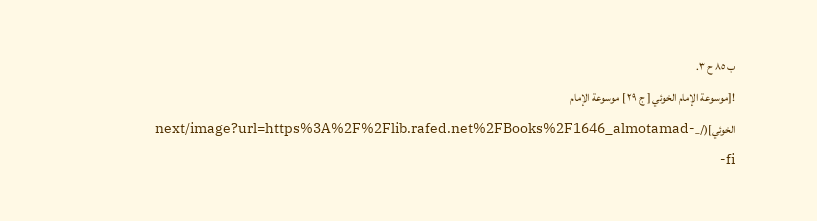ب ٨٥ ح ٣.
![موسوعة الإمام الخوئي [ ج ٢٩ ] موسوعة الإمام الخوئي](/_next/image?url=https%3A%2F%2Flib.rafed.net%2FBooks%2F1646_almotamad-fi-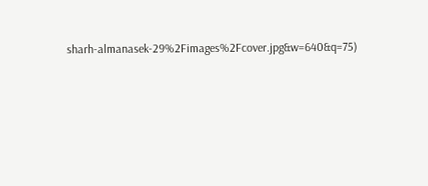sharh-almanasek-29%2Fimages%2Fcover.jpg&w=640&q=75)